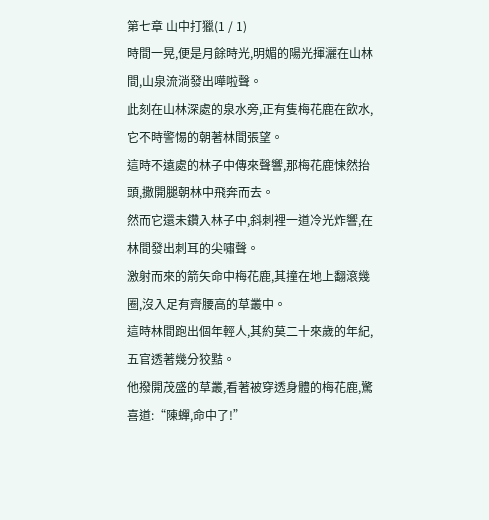第七章 山中打獵(1 / 1)
時間一晃,便是月餘時光,明媚的陽光揮灑在山林間,山泉流淌發出嘩啦聲。
此刻在山林深處的泉水旁,正有隻梅花鹿在飲水,它不時警惕的朝著林間張望。
這時不遠處的林子中傳來聲響,那梅花鹿悚然抬頭,撒開腿朝林中飛奔而去。
然而它還未鑽入林子中,斜刺裡一道冷光炸響,在林間發出刺耳的尖嘯聲。
激射而來的箭矢命中梅花鹿,其撞在地上翻滾幾圈,沒入足有齊腰高的草叢中。
這時林間跑出個年輕人,其約莫二十來歲的年紀,五官透著幾分狡黠。
他撥開茂盛的草叢,看著被穿透身體的梅花鹿,驚喜道:“陳蟬,命中了!”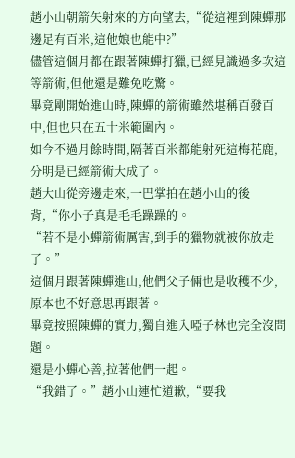趙小山朝箭矢射來的方向望去,“從這裡到陳蟬那邊足有百米,這他娘也能中?”
儘管這個月都在跟著陳蟬打獵,已經見識過多次這等箭術,但他還是難免吃驚。
畢竟剛開始進山時,陳蟬的箭術雖然堪稱百發百中,但也只在五十米範圍內。
如今不過月餘時間,隔著百米都能射死這梅花鹿,分明是已經箭術大成了。
趙大山從旁邊走來,一巴掌拍在趙小山的後背,“你小子真是毛毛躁躁的。
“若不是小蟬箭術厲害,到手的獵物就被你放走了。”
這個月跟著陳蟬進山,他們父子倆也是收穫不少,原本也不好意思再跟著。
畢竟按照陳蟬的實力,獨自進入啞子林也完全沒問題。
還是小蟬心善,拉著他們一起。
“我錯了。”趙小山連忙道歉,“要我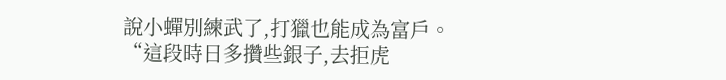說小蟬別練武了,打獵也能成為富戶。
“這段時日多攢些銀子,去拒虎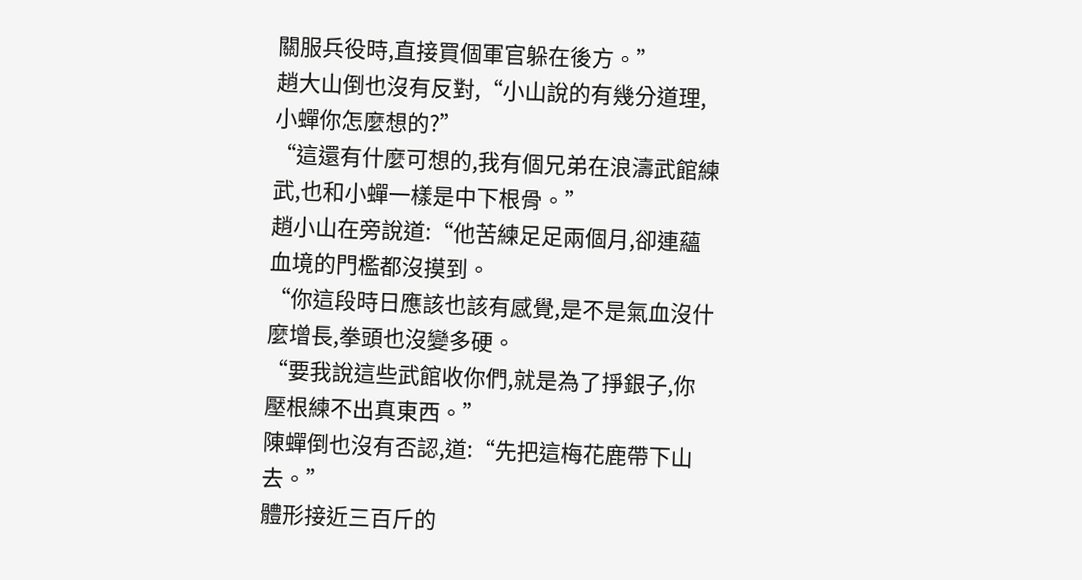關服兵役時,直接買個軍官躲在後方。”
趙大山倒也沒有反對,“小山說的有幾分道理,小蟬你怎麼想的?”
“這還有什麼可想的,我有個兄弟在浪濤武館練武,也和小蟬一樣是中下根骨。”
趙小山在旁說道:“他苦練足足兩個月,卻連蘊血境的門檻都沒摸到。
“你這段時日應該也該有感覺,是不是氣血沒什麼增長,拳頭也沒變多硬。
“要我說這些武館收你們,就是為了掙銀子,你壓根練不出真東西。”
陳蟬倒也沒有否認,道:“先把這梅花鹿帶下山去。”
體形接近三百斤的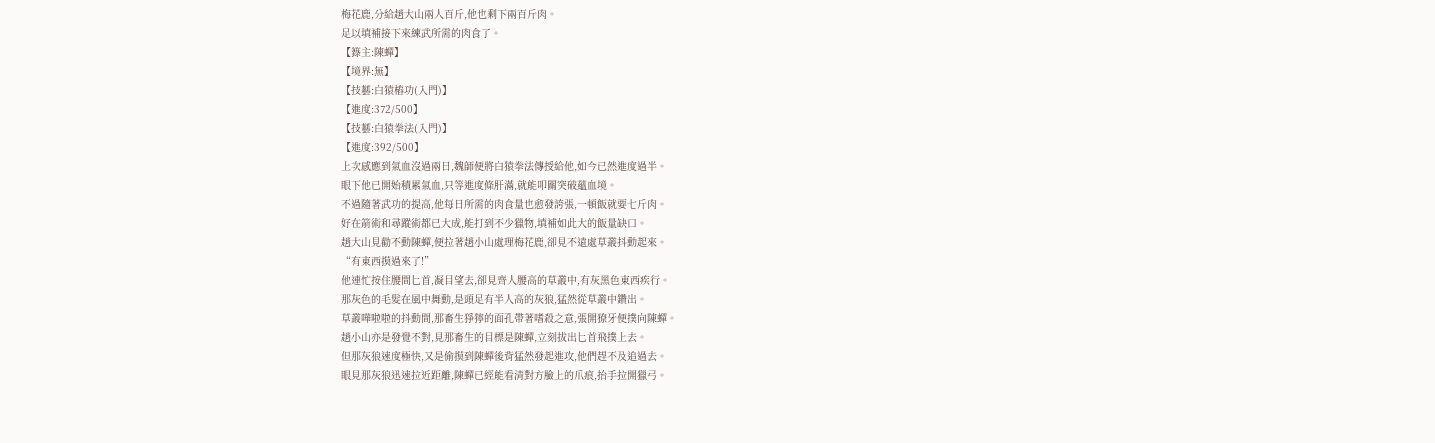梅花鹿,分給趙大山兩人百斤,他也剩下兩百斤肉。
足以填補接下來練武所需的肉食了。
【籙主:陳蟬】
【境界:無】
【技藝:白猿樁功(入門)】
【進度:372/500】
【技藝:白猿拳法(入門)】
【進度:392/500】
上次感應到氣血沒過兩日,魏師便將白猿拳法傳授給他,如今已然進度過半。
眼下他已開始積累氣血,只等進度條肝滿,就能叩關突破蘊血境。
不過隨著武功的提高,他每日所需的肉食量也愈發誇張,一頓飯就要七斤肉。
好在箭術和尋蹤術都已大成,能打到不少獵物,填補如此大的飯量缺口。
趙大山見勸不動陳蟬,便拉著趙小山處理梅花鹿,卻見不遠處草叢抖動起來。
“有東西摸過來了!”
他連忙按住腰間匕首,凝目望去,卻見齊人腰高的草叢中,有灰黑色東西疾行。
那灰色的毛髮在風中舞動,是頭足有半人高的灰狼,猛然從草叢中鑽出。
草叢嘩啦啦的抖動間,那畜生猙獰的面孔帶著嗜殺之意,張開獠牙便撲向陳蟬。
趙小山亦是發覺不對,見那畜生的目標是陳蟬,立刻拔出匕首飛撲上去。
但那灰狼速度極快,又是偷摸到陳蟬後背猛然發起進攻,他們趕不及追過去。
眼見那灰狼迅速拉近距離,陳蟬已經能看清對方臉上的爪痕,抬手拉開獵弓。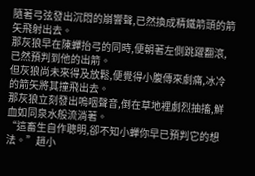隨著弓弦發出沉悶的崩響聲,已然換成精鐵箭頭的箭矢飛射出去。
那灰狼早在陳蟬抬弓的同時,便朝著左側跳躍翻滾,已然預判到他的出箭。
但灰狼尚未來得及放鬆,便覺得小腹傳來劇痛,冰冷的箭矢將其撞飛出去。
那灰狼立刻發出嗚咽聲音,倒在草地裡劇烈抽搐,鮮血如同泉水般流淌著。
“這畜生自作聰明,卻不知小蟬你早已預判它的想法。”趙小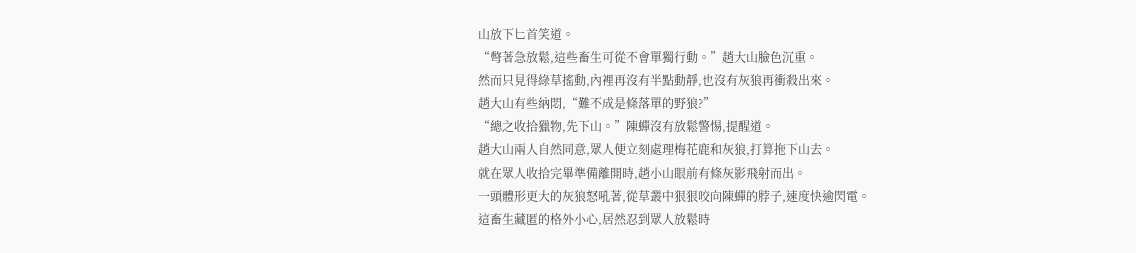山放下匕首笑道。
“彆著急放鬆,這些畜生可從不會單獨行動。”趙大山臉色沉重。
然而只見得綠草搖動,內裡再沒有半點動靜,也沒有灰狼再衝殺出來。
趙大山有些納悶,“難不成是條落單的野狼?”
“總之收拾獵物,先下山。”陳蟬沒有放鬆警惕,提醒道。
趙大山兩人自然同意,眾人便立刻處理梅花鹿和灰狼,打算拖下山去。
就在眾人收拾完畢準備離開時,趙小山眼前有條灰影飛射而出。
一頭體形更大的灰狼怒吼著,從草叢中狠狠咬向陳蟬的脖子,速度快逾閃電。
這畜生藏匿的格外小心,居然忍到眾人放鬆時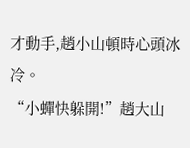才動手,趙小山頓時心頭冰冷。
“小蟬快躲開!”趙大山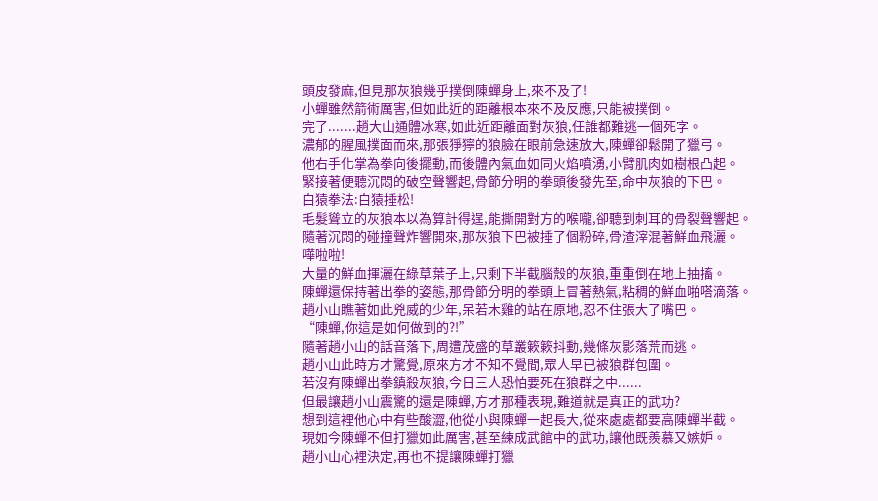頭皮發麻,但見那灰狼幾乎撲倒陳蟬身上,來不及了!
小蟬雖然箭術厲害,但如此近的距離根本來不及反應,只能被撲倒。
完了.......趙大山通體冰寒,如此近距離面對灰狼,任誰都難逃一個死字。
濃郁的腥風撲面而來,那張猙獰的狼臉在眼前急速放大,陳蟬卻鬆開了獵弓。
他右手化掌為拳向後擺動,而後體內氣血如同火焰噴湧,小臂肌肉如樹根凸起。
緊接著便聽沉悶的破空聲響起,骨節分明的拳頭後發先至,命中灰狼的下巴。
白猿拳法:白猿捶松!
毛髮聳立的灰狼本以為算計得逞,能撕開對方的喉嚨,卻聽到刺耳的骨裂聲響起。
隨著沉悶的碰撞聲炸響開來,那灰狼下巴被捶了個粉碎,骨渣滓混著鮮血飛灑。
嘩啦啦!
大量的鮮血揮灑在綠草葉子上,只剩下半截腦殼的灰狼,重重倒在地上抽搐。
陳蟬還保持著出拳的姿態,那骨節分明的拳頭上冒著熱氣,粘稠的鮮血啪嗒滴落。
趙小山瞧著如此兇威的少年,呆若木雞的站在原地,忍不住張大了嘴巴。
“陳蟬,你這是如何做到的?!”
隨著趙小山的話音落下,周遭茂盛的草叢簌簌抖動,幾條灰影落荒而逃。
趙小山此時方才驚覺,原來方才不知不覺間,眾人早已被狼群包圍。
若沒有陳蟬出拳鎮殺灰狼,今日三人恐怕要死在狼群之中......
但最讓趙小山震驚的還是陳蟬,方才那種表現,難道就是真正的武功?
想到這裡他心中有些酸澀,他從小與陳蟬一起長大,從來處處都要高陳蟬半截。
現如今陳蟬不但打獵如此厲害,甚至練成武館中的武功,讓他既羨慕又嫉妒。
趙小山心裡決定,再也不提讓陳蟬打獵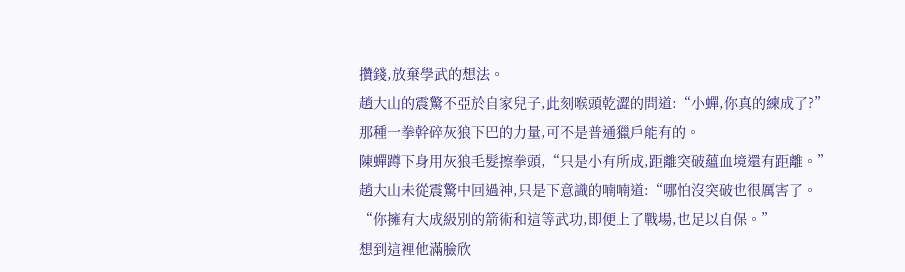攢錢,放棄學武的想法。
趙大山的震驚不亞於自家兒子,此刻喉頭乾澀的問道:“小蟬,你真的練成了?”
那種一拳幹碎灰狼下巴的力量,可不是普通獵戶能有的。
陳蟬蹲下身用灰狼毛髮擦拳頭,“只是小有所成,距離突破蘊血境還有距離。”
趙大山未從震驚中回過神,只是下意識的喃喃道:“哪怕沒突破也很厲害了。
“你擁有大成級別的箭術和這等武功,即便上了戰場,也足以自保。”
想到這裡他滿臉欣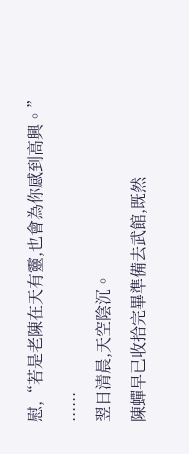慰,“若是老陳在天有靈,也會為你感到高興。”
......
翌日清晨,天空陰沉。
陳蟬早已收拾完畢準備去武館,既然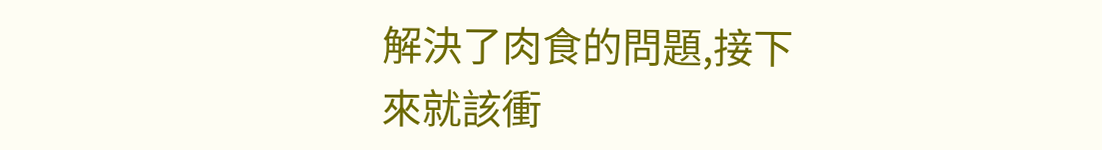解決了肉食的問題,接下來就該衝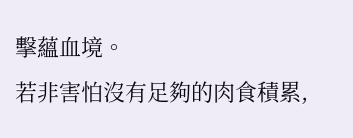擊蘊血境。
若非害怕沒有足夠的肉食積累,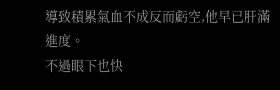導致積累氣血不成反而虧空,他早已肝滿進度。
不過眼下也快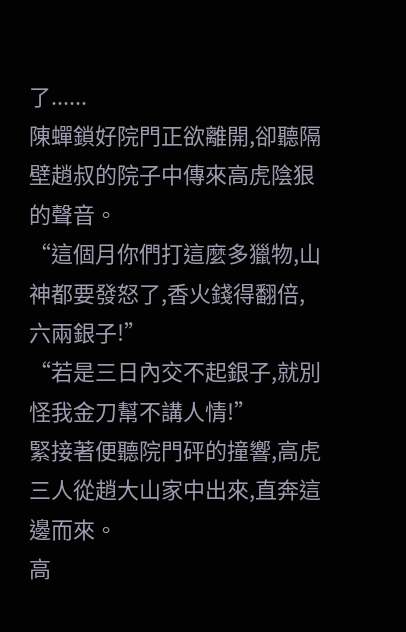了......
陳蟬鎖好院門正欲離開,卻聽隔壁趙叔的院子中傳來高虎陰狠的聲音。
“這個月你們打這麼多獵物,山神都要發怒了,香火錢得翻倍,六兩銀子!”
“若是三日內交不起銀子,就別怪我金刀幫不講人情!”
緊接著便聽院門砰的撞響,高虎三人從趙大山家中出來,直奔這邊而來。
高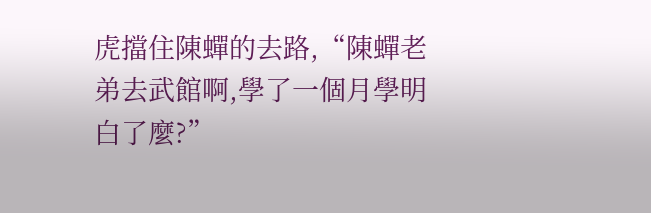虎擋住陳蟬的去路,“陳蟬老弟去武館啊,學了一個月學明白了麼?”